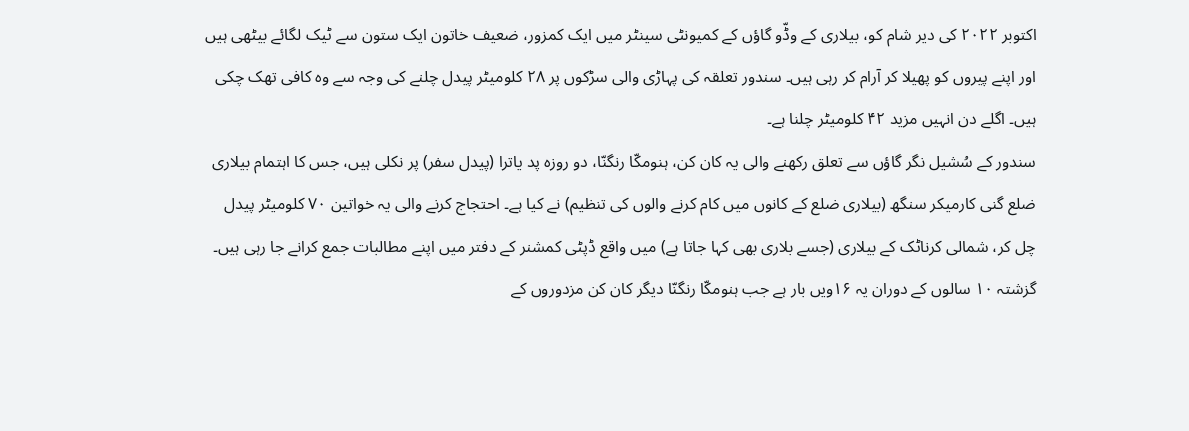اکتوبر ۲۰۲۲ کی دیر شام کو، بیلاری کے وڈّو گاؤں کے کمیونٹی سینٹر میں ایک کمزور، ضعیف خاتون ایک ستون سے ٹیک لگائے بیٹھی ہیں اور اپنے پیروں کو پھیلا کر آرام کر رہی ہیں۔ سندور تعلقہ کی پہاڑی والی سڑکوں پر ۲۸ کلومیٹر پیدل چلنے کی وجہ سے وہ کافی تھک چکی ہیں۔ اگلے دن انہیں مزید ۴۲ کلومیٹر چلنا ہے۔
سندور کے سُشیل نگر گاؤں سے تعلق رکھنے والی یہ کان کن، ہنومکّا رنگنّا، دو روزہ پد یاترا (پیدل سفر) پر نکلی ہیں، جس کا اہتمام بیلاری ضلع گنی کارمیکر سنگھ (بیلاری ضلع کے کانوں میں کام کرنے والوں کی تنظیم) نے کیا ہے۔ احتجاج کرنے والی یہ خواتین ۷۰ کلومیٹر پیدل چل کر، شمالی کرناٹک کے بیلاری (جسے بلاری بھی کہا جاتا ہے) میں واقع ڈپٹی کمشنر کے دفتر میں اپنے مطالبات جمع کرانے جا رہی ہیں۔ گزشتہ ۱۰ سالوں کے دوران یہ ۱۶ویں بار ہے جب ہنومکّا رنگنّا دیگر کان کن مزدوروں کے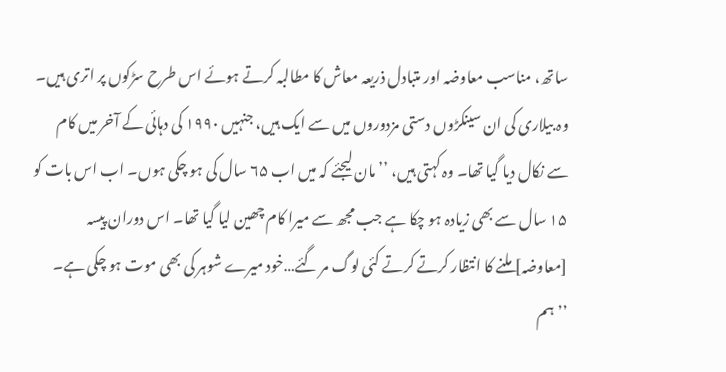ساتھ، مناسب معاوضہ اور متبادل ذریعہ معاش کا مطالبہ کرتے ہوئے اس طرح سڑکوں پر اتری ہیں۔
وہ بیلاری کی ان سینکڑوں دستی مزدوروں میں سے ایک ہیں، جنہیں ۱۹۹۰ کی دہائی کے آخر میں کام سے نکال دیا گیا تھا۔ وہ کہتی ہیں، ’’مان لیجئے کہ میں اب ۶۵ سال کی ہو چکی ہوں۔ اب اس بات کو ۱۵ سال سے بھی زیادہ ہو چکا ہے جب مجھ سے میرا کام چھین لیا گیا تھا۔ اس دوران پیسہ [معاوضہ] ملنے کا انتظار کرتے کرتے کئی لوگ مر گئے…خود میرے شوہر کی بھی موت ہو چکی ہے۔
’’ہم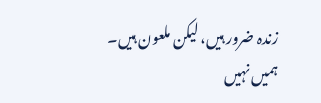زندہ ضرور ہیں، لیکن ملعون ہیں۔ ہمیں نہیں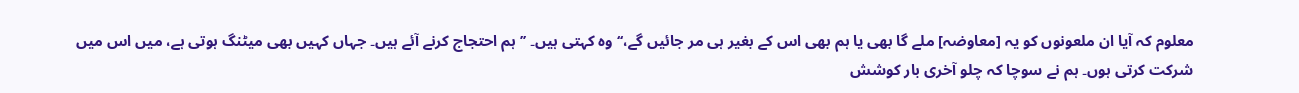معلوم کہ آیا ان ملعونوں کو یہ [معاوضہ] ملے گا بھی یا ہم بھی اس کے بغیر ہی مر جائیں گے،‘‘ وہ کہتی ہیں۔ ’’ہم احتجاج کرنے آئے ہیں۔ جہاں کہیں بھی میٹنگ ہوتی ہے، میں اس میں شرکت کرتی ہوں۔ ہم نے سوچا کہ چلو آخری بار کوشش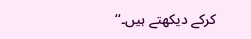کرکے دیکھتے ہیں۔‘‘